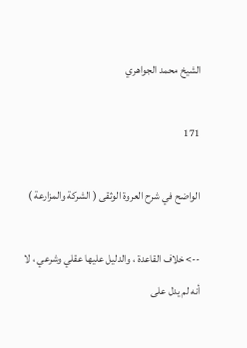الشيخ محمد الجواهري

171

الواضح في شرح العروة الوثقى ( الشركة والمزارعة )

--> خلاف القاعدة ، والدليل عليها عقلي وشرعي ، لا أنه لم يدل على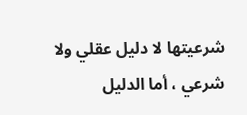شرعيتها لا دليل عقلي ولا شرعي ، أما الدليل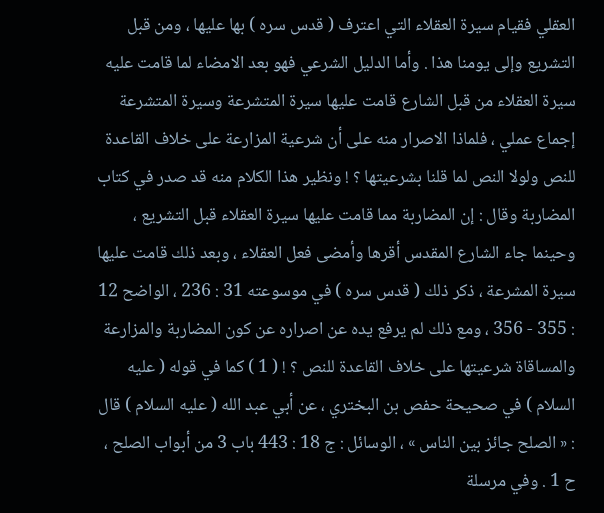العقلي فقيام سيرة العقلاء التي اعترف ( قدس سره ) بها عليها ، ومن قبل التشريع وإلى يومنا هذا . وأما الدليل الشرعي فهو بعد الامضاء لما قامت عليه سيرة العقلاء من قبل الشارع قامت عليها سيرة المتشرعة وسيرة المتشرعة إجماع عملي ، فلماذا الاصرار منه على أن شرعية المزارعة على خلاف القاعدة للنص ولولا النص لما قلنا بشرعيتها ؟ ! ونظير هذا الكلام منه قد صدر في كتاب المضاربة وقال : إن المضاربة مما قامت عليها سيرة العقلاء قبل التشريع ، وحينما جاء الشارع المقدس أقرها وأمضى فعل العقلاء ، وبعد ذلك قامت عليها سيرة المشرعة ، ذكر ذلك ( قدس سره ) في موسوعته 31 : 236 ، الواضح 12 : 355 - 356 ، ومع ذلك لم يرفع يده عن اصراره عن كون المضاربة والمزارعة والمساقاة شرعيتها على خلاف القاعدة للنص ؟ ! ( 1 ) كما في قوله ( عليه السلام ) في صحيحة حفص بن البختري ، عن أبي عبد الله ( عليه السلام ) قال : « الصلح جائز بين الناس » ، الوسائل : ج 18 : 443 باب 3 من أبواب الصلح ، ح 1 . وفي مرسلة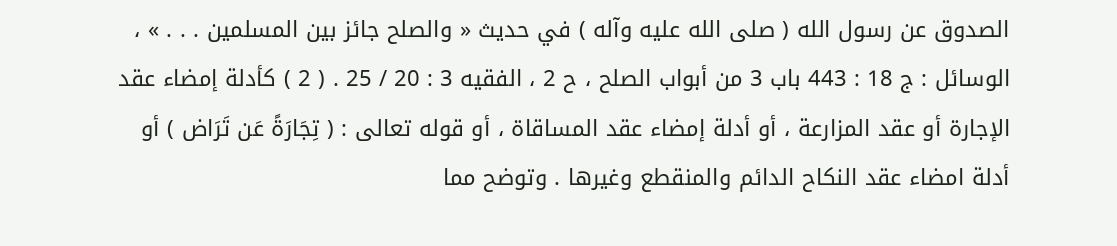الصدوق عن رسول الله ( صلى الله عليه وآله ) في حديث « والصلح جائز بين المسلمين . . . » ، الوسائل : ج 18 : 443 باب 3 من أبواب الصلح ، ح 2 ، الفقيه 3 : 20 / 25 . ( 2 ) كأدلة إمضاء عقد الإجارة أو عقد المزارعة ، أو أدلة إمضاء عقد المساقاة ، أو قوله تعالى : ( تِجَارَةً عَن تَرَاض ) أو أدلة امضاء عقد النكاح الدائم والمنقطع وغيرها . وتوضح مما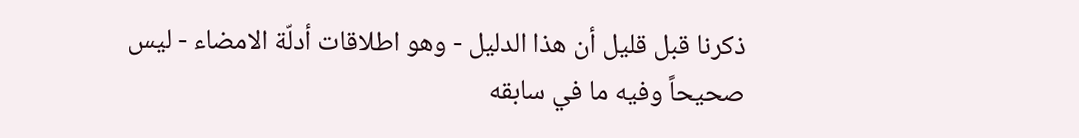ذكرنا قبل قليل أن هذا الدليل - وهو اطلاقات أدلّة الامضاء - ليس صحيحاً وفيه ما في سابقه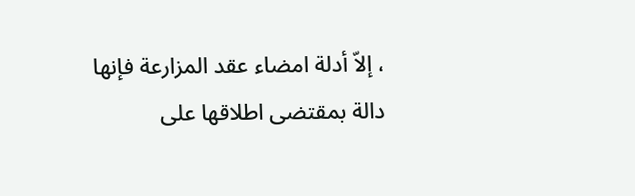، إلاّ أدلة امضاء عقد المزارعة فإنها دالة بمقتضى اطلاقها على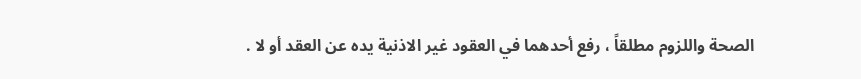الصحة واللزوم مطلقاً ، رفع أحدهما في العقود غير الاذنية يده عن العقد أو لا .